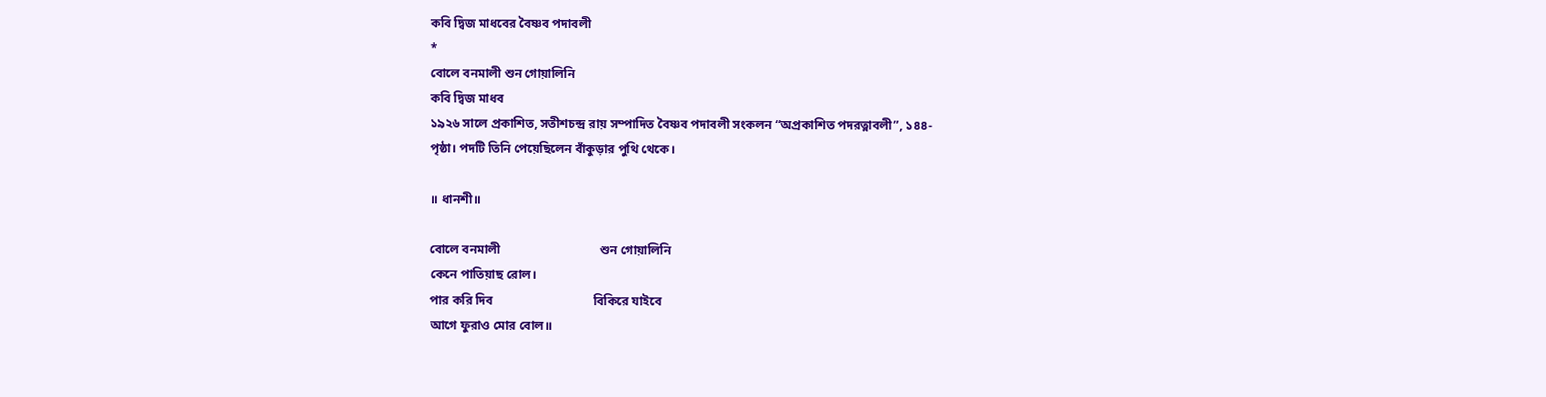কবি দ্বিজ মাধবের বৈষ্ণব পদাবলী
*
বোলে বনমালী শুন গোয়ালিনি
কবি দ্বিজ মাধব
১৯২৬ সালে প্রকাশিত, সতীশচন্দ্র রায় সম্পাদিত বৈষ্ণব পদাবলী সংকলন “অপ্রকাশিত পদরত্নাবলী”, ১৪৪-
পৃষ্ঠা। পদটি তিনি পেয়েছিলেন বাঁকুড়ার পুথি থেকে।

॥ ধানশী॥

বোলে বনমালী                                শুন গোয়ালিনি
কেনে পাতিয়াছ রোল।
পার করি দিব                                বিকিরে যাইবে
আগে ফুরাও মোর বোল॥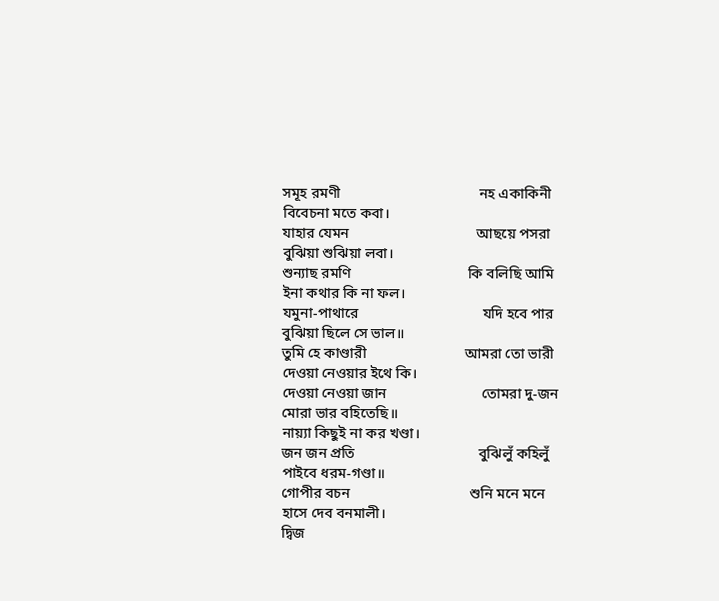সমূহ রমণী                                      নহ একাকিনী
বিবেচনা মতে কবা।
যাহার যেমন                                   আছয়ে পসরা
বুঝিয়া শুঝিয়া লবা।
শুন্যাছ রমণি                                কি বলিছি আমি
ইনা কথার কি না ফল।
যমুনা-পাথারে                                  যদি হবে পার
বুঝিয়া ছিলে সে ভাল॥
তুমি হে কাণ্ডারী                           আমরা তো ভারী
দেওয়া নেওয়ার ইথে কি।
দেওয়া নেওয়া জান                          তোমরা দু-জন
মোরা ভার বহিতেছি॥
নায়্যা কিছুই না কর খণ্ডা।
জন জন প্রতি                                  বুঝিলুঁ কহিলুঁ
পাইবে ধরম-গণ্ডা॥
গোপীর বচন                                 শুনি মনে মনে
হাসে দেব বনমালী।
দ্বিজ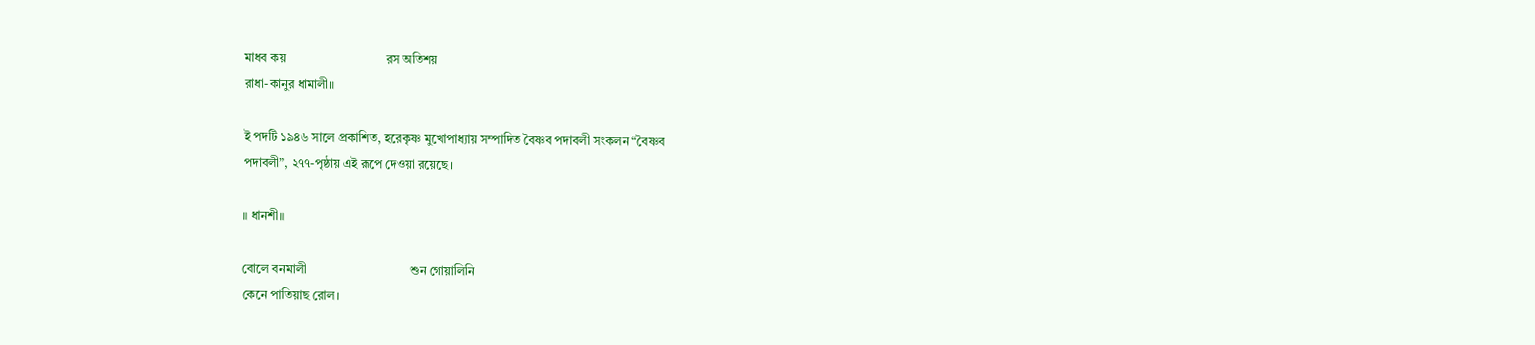মাধব কয়                                রস অতিশয়
রাধা-কানুর ধামালী॥

ই পদটি ১৯৪৬ সালে প্রকাশিত, হরেকৃষ্ণ মুখোপাধ্যায় সম্পাদিত বৈষ্ণব পদাবলী সংকলন “বৈষ্ণব
পদাবলী”, ২৭৭-পৃষ্ঠায় এই রূপে দেওয়া রয়েছে।

॥ ধানশী॥

বোলে বনমালী                                 শুন গোয়ালিনি
কেনে পাতিয়াছ রোল।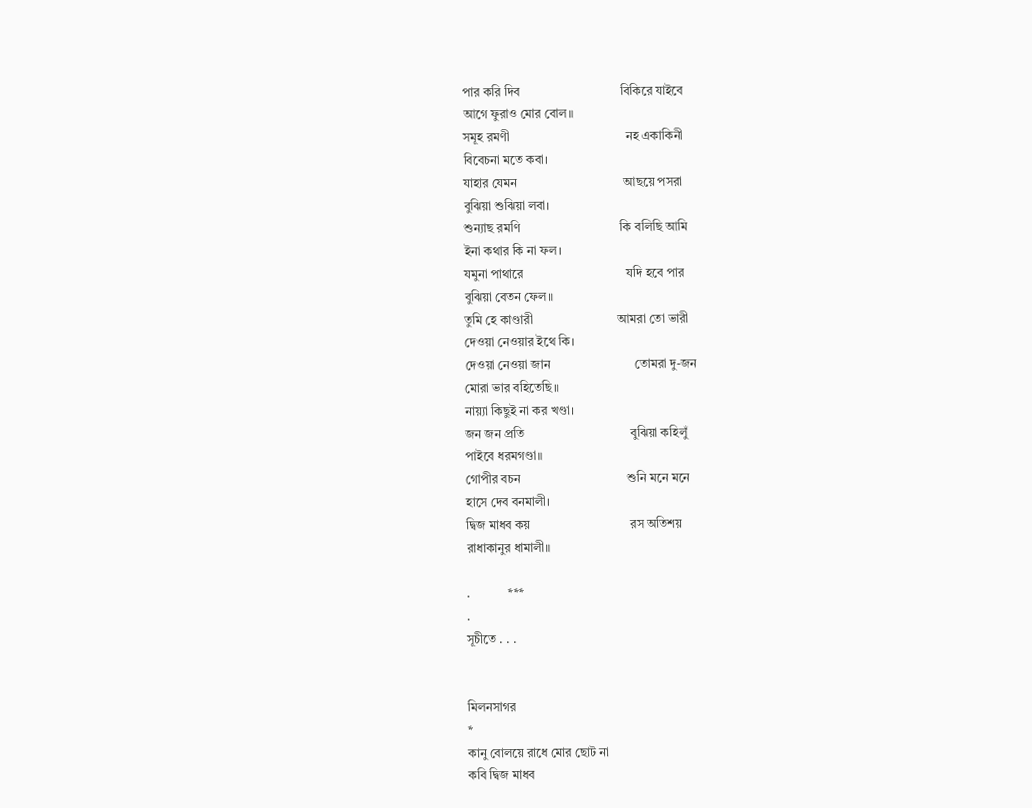পার করি দিব                                বিকিরে যাইবে
আগে ফুরাও মোর বোল॥
সমূহ রমণী                                     নহ একাকিনী
বিবেচনা মতে কবা।
যাহার যেমন                                  আছয়ে পসরা
বুঝিয়া শুঝিয়া লবা।
শুন্যাছ রমণি                                কি বলিছি আমি
ইনা কথার কি না ফল।
যমুনা পাথারে                                 যদি হবে পার
বুঝিয়া বেতন ফেল॥
তুমি হে কাণ্ডারী                           আমরা তো ভারী
দেওয়া নেওয়ার ইথে কি।
দেওয়া নেওয়া জান                           তোমরা দু-জন
মোরা ভার বহিতেছি॥
নায়্যা কিছুই না কর খণ্ডা।
জন জন প্রতি                                  বুঝিয়া কহিলুঁ
পাইবে ধরমগণ্ডা॥
গোপীর বচন                                  শুনি মনে মনে
হাসে দেব বনমালী।
দ্বিজ মাধব কয়                                রস অতিশয়
রাধাকানুর ধামালী॥

.            ***
.
সূচীতে . . .


মিলনসাগর
*
কানু বোলয়ে রাধে মোর ছোট না
কবি দ্বিজ মাধব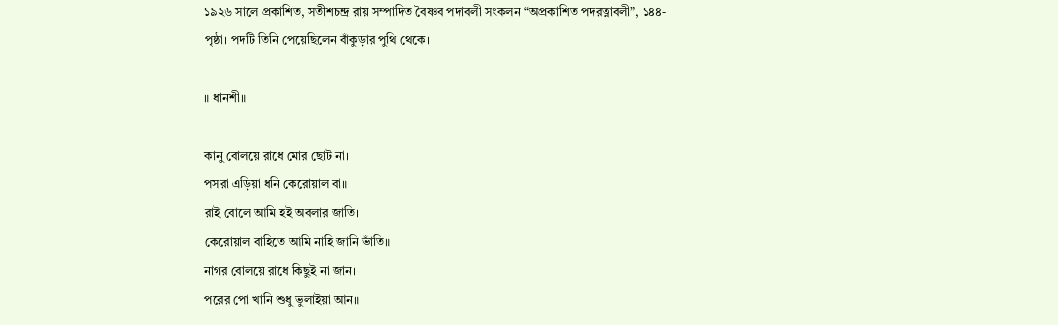১৯২৬ সালে প্রকাশিত, সতীশচন্দ্র রায় সম্পাদিত বৈষ্ণব পদাবলী সংকলন “অপ্রকাশিত পদরত্নাবলী”, ১৪৪-
পৃষ্ঠা। পদটি তিনি পেয়েছিলেন বাঁকুড়ার পুথি থেকে।

॥ ধানশী॥

কানু বোলয়ে রাধে মোর ছোট না।
পসরা এড়িয়া ধনি কেরোয়াল বা॥
রাই বোলে আমি হই অবলার জাতি।
কেরোয়াল বাহিতে আমি নাহি জানি ভাঁতি॥
নাগর বোলয়ে রাধে কিছুই না জান।
পরের পো খানি শুধু ভুলাইয়া আন॥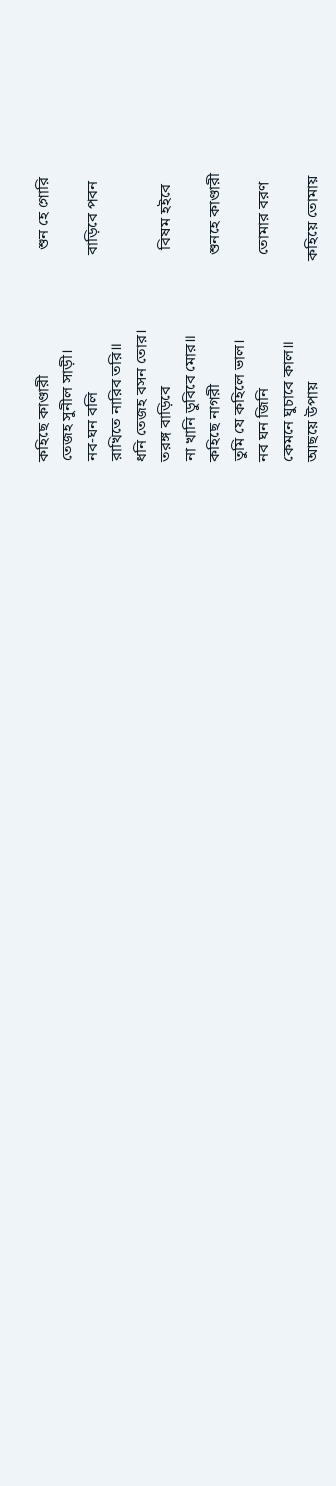কহিছে কাণ্ডারী                                শুন হে গোরি
তেজহ সুনীল সাড়ী।
নব-ঘন বলি                                   বাড়িবে পবন
রাখিতে নারিব তরি॥
ধনি তেজহ বসন তোর।
তরঙ্গ বাড়িবে                                   বিষম হইবে
না খানি ডুবিবে মোর॥
কহিছে নাগরী                                 শুনহে কাণ্ডারী
তুমি যে কহিলে ভাল।
নব ঘন জিনি                                  তোমার বরণ
কেমনে ঘুচাবে কাল॥
আছয়ে উপায়                               কহিয়ে তোমায়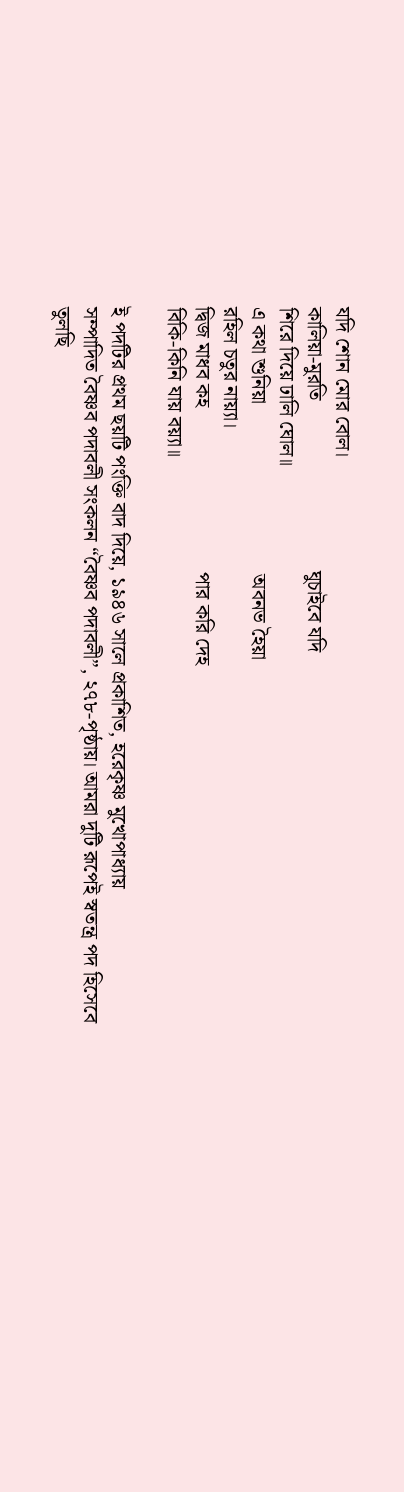যদি শোন মোর বোল।
কালিয়া-মুরতি                                 ঘুচাইবে যদি
শিরে দিয়ে ঢালি ঘোল॥
এ কথা শুনিয়া                                 অবনভ হৈয়া
রহিল চতুর নায়্যা।
দ্বিজ মাধব কহ                                পার করি দেহ
বিকি-কিনি যায় বয়্যা॥

ই পদটির প্রথম ছয়টি পংক্তি বাদ দিয়ে, ১৯৪৬ সালে প্রকাশিত, হরেকৃষ্ণ মুখোপাধ্যায়
সম্পাদিত বৈষ্ণব পদাবলী সংকলন “বৈষ্ণব পদাবলী”, ২৭৮-পৃষ্ঠায়। আমরা দুটি রূপেই স্বতন্ত্র পদ হিসেবে
তুলছি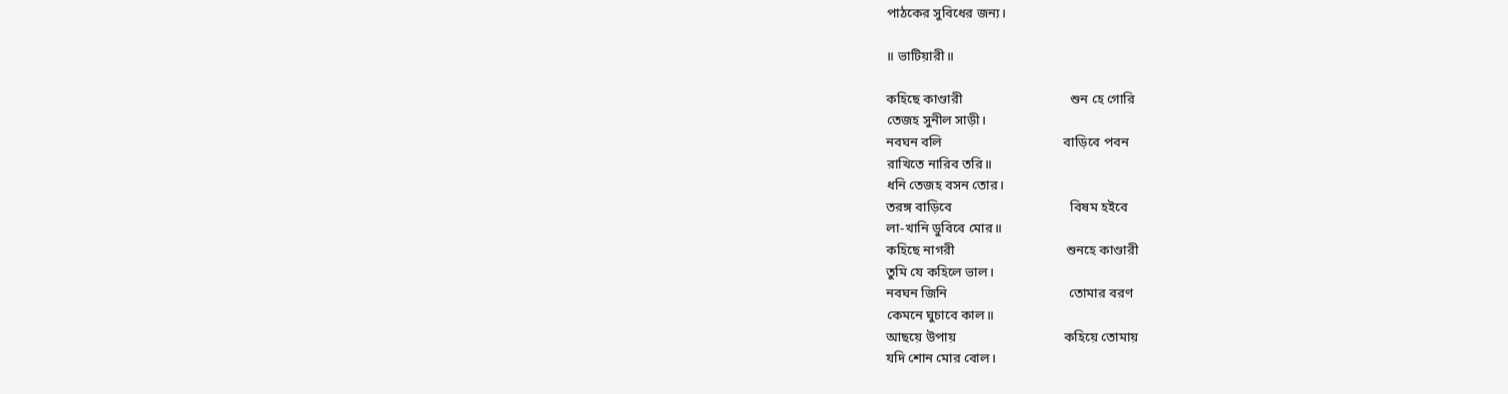পাঠকের সুবিধের জন্য।

॥ ভাটিয়ারী॥

কহিছে কাণ্ডারী                                শুন হে গোরি
তেজহ সুনীল সাড়ী।
নবঘন বলি                                    বাড়িবে পবন
রাখিতে নারিব তরি॥
ধনি তেজহ বসন তোর।
তরঙ্গ বাড়িবে                                   বিষম হইবে
লা-খানি ডুবিবে মোর॥
কহিছে নাগরী                                 শুনহে কাণ্ডারী
তুমি যে কহিলে ভাল।
নবঘন জিনি                                    তোমার বরণ
কেমনে ঘুচাবে কাল॥
আছয়ে উপায়                                কহিয়ে তোমায়
যদি শোন মোর বোল।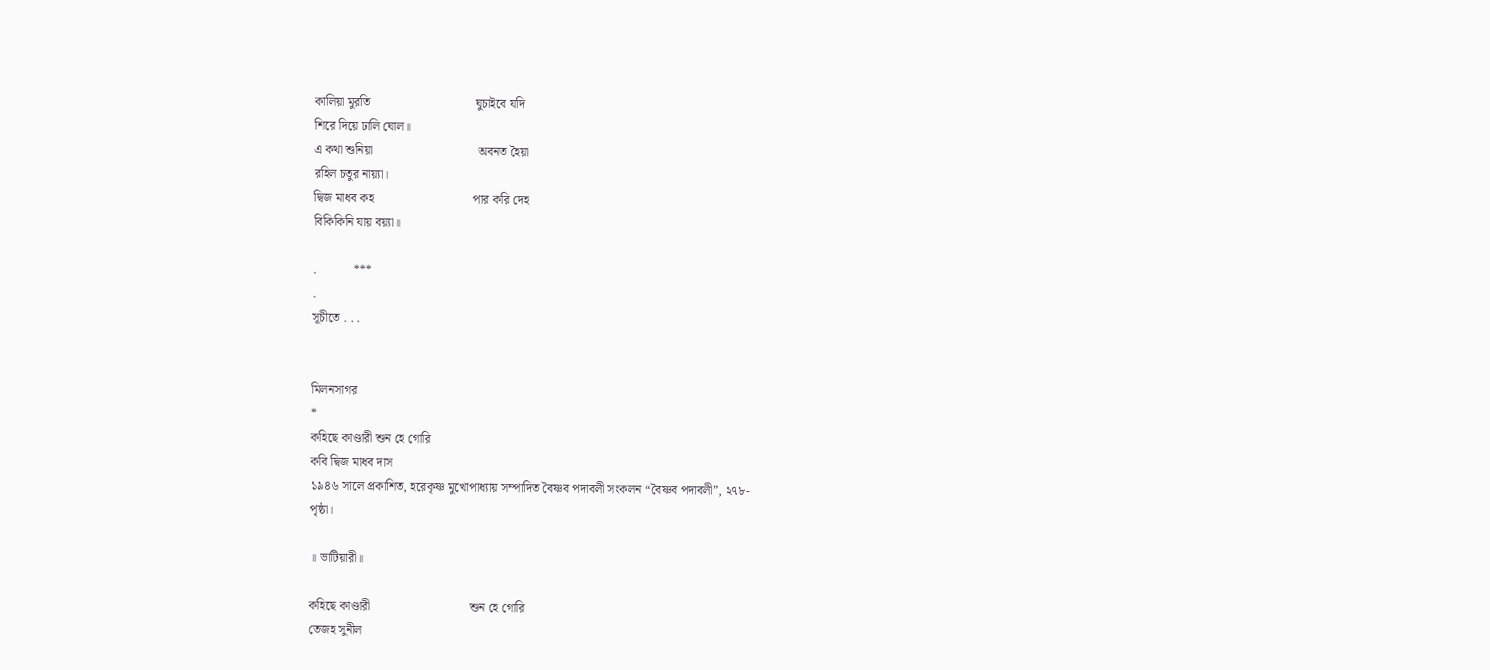কালিয়া মুরতি                                  ঘুচাইবে যদি
শিরে দিয়ে ঢালি ঘোল॥
এ কথা শুনিয়া                                  অবনত হৈয়া
রহিল চতুর নায়্যা।
দ্বিজ মাধব কহ                                পার করি দেহ
বিকিকিনি যায় বয়্যা॥

.            ***
.
সূচীতে . . .


মিলনসাগর
*
কহিছে কাণ্ডারী শুন হে গোরি
কবি দ্বিজ মাধব দাস
১৯৪৬ সালে প্রকাশিত, হরেকৃষ্ণ মুখোপাধ্যায় সম্পাদিত বৈষ্ণব পদাবলী সংকলন “বৈষ্ণব পদাবলী”, ২৭৮-
পৃষ্ঠা।

॥ ভাটিয়ারী॥

কহিছে কাণ্ডারী                                শুন হে গোরি
তেজহ সুনীল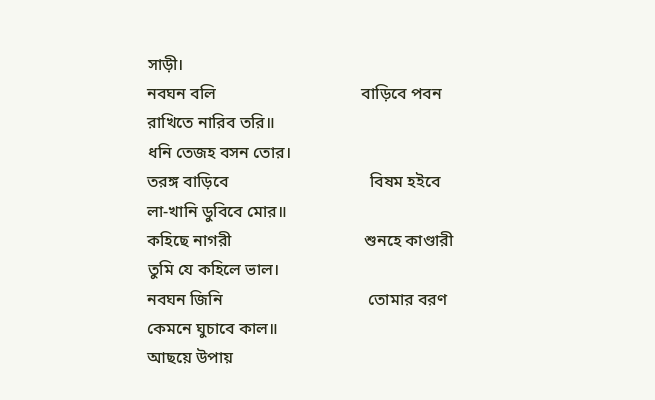সাড়ী।
নবঘন বলি                                   বাড়িবে পবন
রাখিতে নারিব তরি॥
ধনি তেজহ বসন তোর।
তরঙ্গ বাড়িবে                                  বিষম হইবে
লা-খানি ডুবিবে মোর॥
কহিছে নাগরী                                শুনহে কাণ্ডারী
তুমি যে কহিলে ভাল।
নবঘন জিনি                                   তোমার বরণ
কেমনে ঘুচাবে কাল॥
আছয়ে উপায়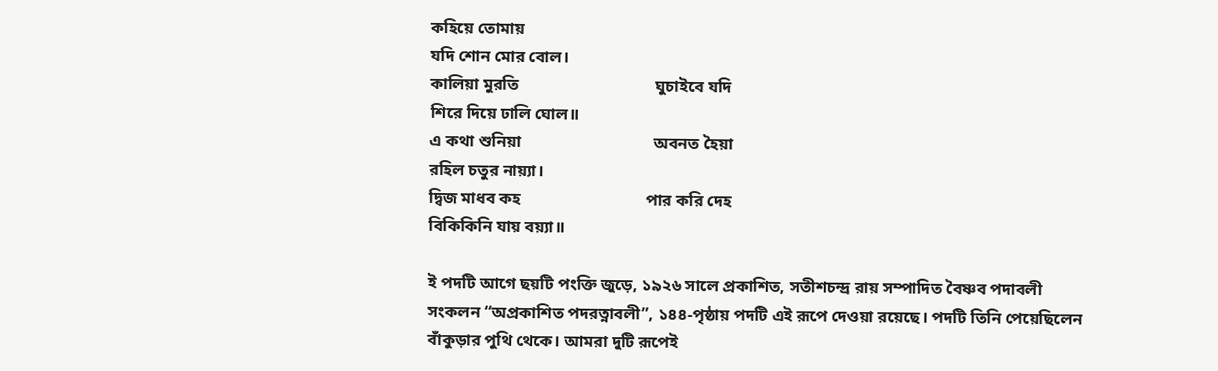কহিয়ে তোমায়
যদি শোন মোর বোল।
কালিয়া মুরতি                                 ঘুচাইবে যদি
শিরে দিয়ে ঢালি ঘোল॥
এ কথা শুনিয়া                                অবনত হৈয়া
রহিল চতুর নায়্যা।
দ্বিজ মাধব কহ                              পার করি দেহ
বিকিকিনি যায় বয়্যা॥

ই পদটি আগে ছয়টি পংক্তি জুড়ে, ১৯২৬ সালে প্রকাশিত, সতীশচন্দ্র রায় সম্পাদিত বৈষ্ণব পদাবলী
সংকলন “অপ্রকাশিত পদরত্নাবলী”, ১৪৪-পৃষ্ঠায় পদটি এই রূপে দেওয়া রয়েছে। পদটি তিনি পেয়েছিলেন
বাঁকুড়ার পুথি থেকে। আমরা দুটি রূপেই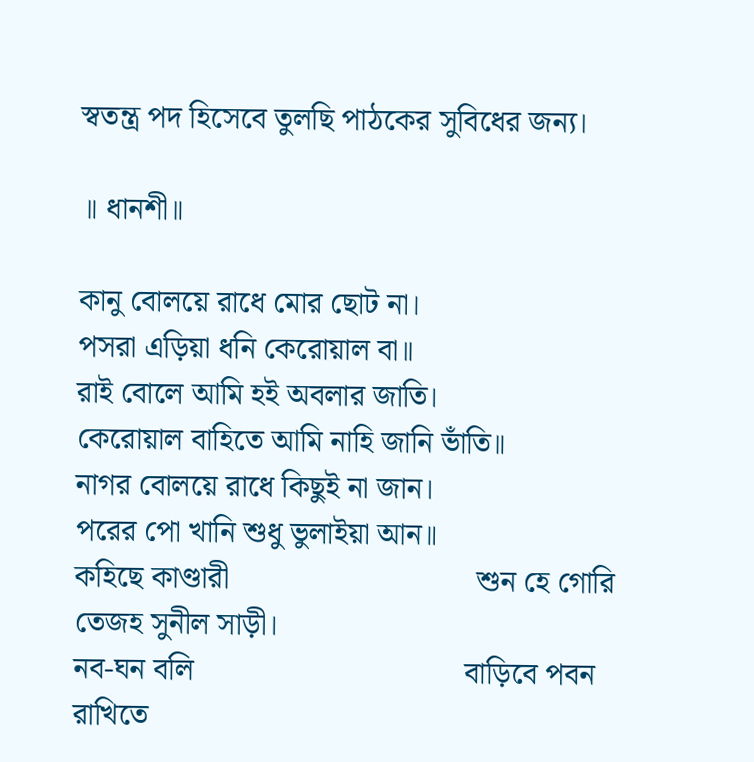স্বতন্ত্র পদ হিসেবে তুলছি পাঠকের সুবিধের জন্য।

॥ ধানশী॥

কানু বোলয়ে রাধে মোর ছোট না।
পসরা এড়িয়া ধনি কেরোয়াল বা॥
রাই বোলে আমি হই অবলার জাতি।
কেরোয়াল বাহিতে আমি নাহি জানি ভাঁতি॥
নাগর বোলয়ে রাধে কিছুই না জান।
পরের পো খানি শুধু ভুলাইয়া আন॥
কহিছে কাণ্ডারী                                শুন হে গোরি
তেজহ সুনীল সাড়ী।
নব-ঘন বলি                                   বাড়িবে পবন
রাখিতে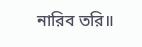নারিব তরি॥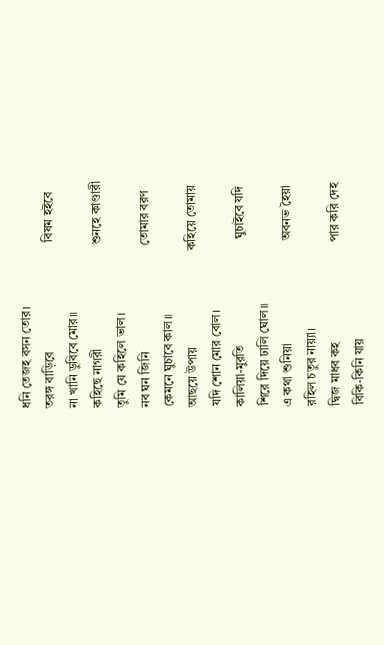ধনি তেজহ বসন তোর।
তরঙ্গ বাড়িবে                                   বিষম হইবে
না খানি ডুবিবে মোর॥
কহিছে নাগরী                                 শুনহে কাণ্ডারী
তুমি যে কহিলে ভাল।
নব ঘন জিনি                                  তোমার বরণ
কেমনে ঘুচাবে কাল॥
আছয়ে উপায়                               কহিয়ে তোমায়
যদি শোন মোর বোল।
কালিয়া-মুরতি                                  ঘুচাইবে যদি
শিরে দিয়ে ঢালি ঘোল॥
এ কথা শুনিয়া                                 অবনভ হৈয়া
রহিল চতুর নায়্যা।
দ্বিজ মাধব কহ                                পার করি দেহ
বিকি-কিনি যায়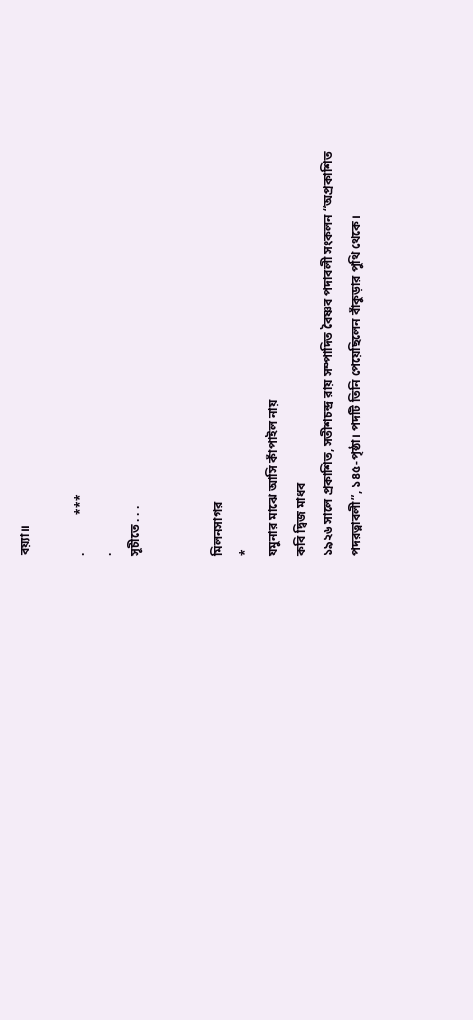বয়্যা॥

.            ***
.
সূচীতে . . .


মিলনসাগর
*
যমুনার মাঝে আসি কাঁপাইল নায়
কবি দ্বিজ মাধব
১৯২৬ সালে প্রকাশিত, সতীশচন্দ্র রায় সম্পাদিত বৈষ্ণব পদাবলী সংকলন “অপ্রকাশিত
পদরত্নাবলী”, ১৪৫-পৃষ্ঠা। পদটি তিনি পেয়েছিলেন বাঁকুড়ার পুথি থেকে।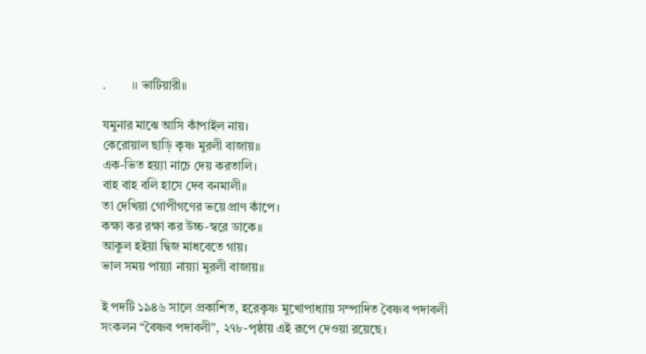.        ॥ ভাটিয়ারী॥

যমুনার মাঝে আসি কাঁপাইল নায়।
কেরোয়াল ছাড়ি কৃষ্ণ মুরলী বাজায়॥
এক-ভিত হয়্যা নাচে দেয় করতালি।
বাহ বাহ বলি হাসে দেব বনমালী॥
তা দেখিয়া গোপীগণের ভয়ে প্রাণ কাঁপে।
কক্ষা কর রক্ষা কর উচ্চ-স্বরে ডাকে॥
আকুল হইয়া দ্বিজ মাধবেতে গায়।
ভাল সময় পায়্যা নায়্যা মুরলী বাজায়॥

ই পদটি ১৯৪৬ সালে প্রকাশিত, হরেকৃষ্ণ মুখোপাধ্যায় সম্পাদিত বৈষ্ণব পদাবলী
সংকলন “বৈষ্ণব পদাবলী”, ২৭৮-পৃষ্ঠায় এই রূপে দেওয়া রয়েছে।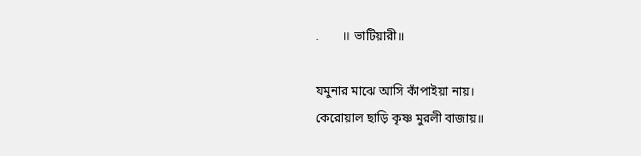.        ॥ ভাটিয়ারী॥

যমুনার মাঝে আসি কাঁপাইয়া নায়।
কেরোয়াল ছাড়ি কৃষ্ণ মুরলী বাজায়॥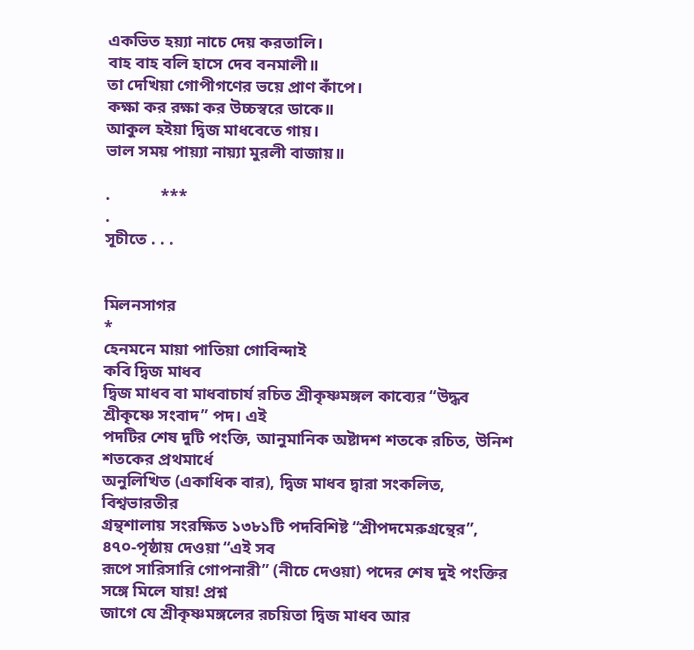একভিত হয়্যা নাচে দেয় করতালি।
বাহ বাহ বলি হাসে দেব বনমালী॥
তা দেখিয়া গোপীগণের ভয়ে প্রাণ কাঁপে।
কক্ষা কর রক্ষা কর উচ্চস্বরে ডাকে॥
আকুল হইয়া দ্বিজ মাধবেতে গায়।
ভাল সময় পায়্যা নায়্যা মুরলী বাজায়॥

.            ***
.
সূচীতে . . .


মিলনসাগর
*
হেনমনে মায়া পাতিয়া গোবিন্দাই
কবি দ্বিজ মাধব
দ্বিজ মাধব বা মাধবাচার্য রচিত শ্রীকৃষ্ণমঙ্গল কাব্যের “উদ্ধব শ্রীকৃষ্ণে সংবাদ” পদ। এই
পদটির শেষ দুটি পংক্তি, আনুমানিক অষ্টাদশ শতকে রচিত, উনিশ শতকের প্রথমার্ধে
অনুলিখিত (একাধিক বার), দ্বিজ মাধব দ্বারা সংকলিত, বিশ্বভারতীর
গ্রন্থশালায় সংরক্ষিত ১৩৮১টি পদবিশিষ্ট “শ্রীপদমেরুগ্রন্থের”, ৪৭০-পৃষ্ঠায় দেওয়া “এই সব
রূপে সারিসারি গোপনারী” (নীচে দেওয়া) পদের শেষ দুই পংক্তির সঙ্গে মিলে যায়! প্রশ্ন
জাগে যে শ্রীকৃষ্ণমঙ্গলের রচয়িতা দ্বিজ মাধব আর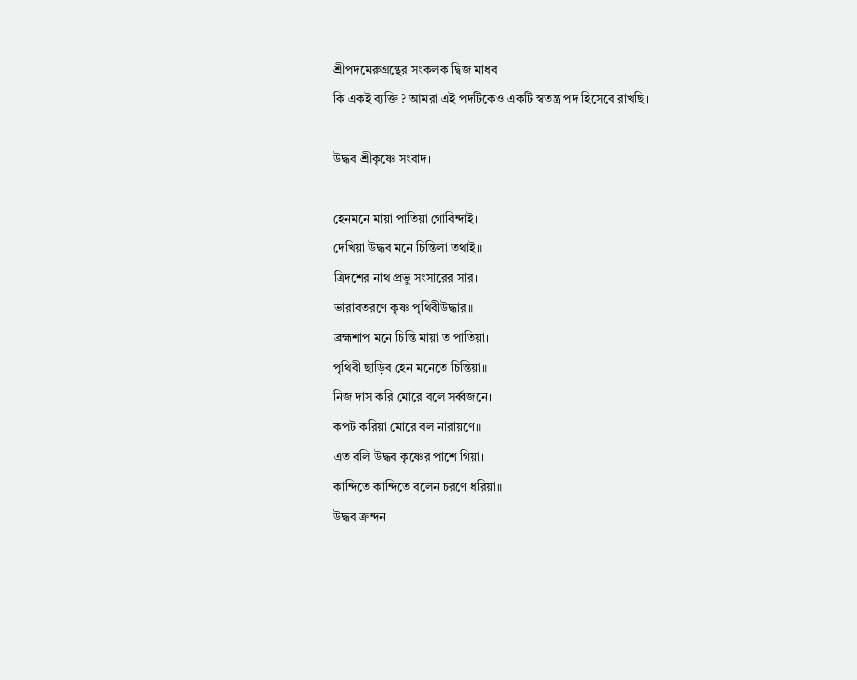শ্রীপদমেরুগ্রন্থের সংকলক দ্বিজ মাধব
কি একই ব্যক্তি ? আমরা এই পদটিকেও একটি স্বতন্ত্র পদ হিসেবে রাখছি।

উদ্ধব শ্রীকৃষ্ণে সংবাদ।

হেনমনে মায়া পাতিয়া গোবিন্দাই।
দেখিয়া উদ্ধব মনে চিন্তিলা তথাই॥
ত্রিদশের নাথ প্রভু সংসারের সার।
ভারাবতরণে কৃষ্ণ পৃথিবীউদ্ধার॥
ব্রহ্মশাপ মনে চিন্তি মায়া ত পাতিয়া।
পৃথিবী ছাড়িব হেন মনেতে চিন্তিয়া॥
নিজ দাস করি মোরে বলে সর্ব্বজনে।
কপট করিয়া মোরে বল নারায়ণে॥
এত বলি উদ্ধব কৃষ্ণের পাশে গিয়া।
কান্দিতে কান্দিতে বলেন চরণে ধরিয়া॥
উদ্ধব ক্রন্দন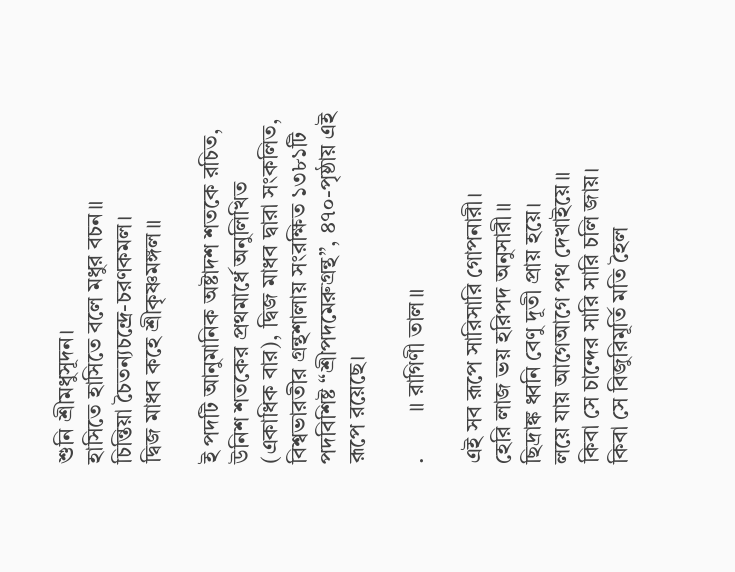শুনি শ্রীমধুসূদন।
হাসিতে হাসিতে বলে মধুর বচন॥
চিন্তিয়া চৈতন্যচন্দ্রে-চরণকমল।
দ্বিজ মাধব কহে শ্রীকৃষ্ণমঙ্গল॥

ই পদটি আনুমানিক অষ্টাদশ শতকে রচিত, উনিশ শতকের প্রথমার্ধে অনুলিখিত
(একাধিক বার), দ্বিজ মাধব দ্বারা সংকলিত, বিশ্বভারতীর গ্রন্থশালায় সংরক্ষিত ১৩৮১টি
পদবিশিষ্ট “শ্রীপদমেরুগ্রন্থ”, ৪৭০-পৃষ্ঠায় এই রূপে রয়েছে।

.        ॥ রাগিণী তাল॥

এই সব রূপে সারিসারি গোপনারী।
হেরি লাজ ভয় হরিপদ অনুসারী॥
ছিদ্রাঙ্ক ধ্বনি বেণু দূতী প্রায় হয়ে।
লয়ে যায় আগেআগে পথ দেখাইয়ে॥
কিবা সে চান্দের সারি সারি চলি জায়।
কিবা সে বিজুরিমূর্তি মতি হৈল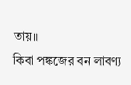তায়॥
কিবা পঙ্কজের বন লাবণ্য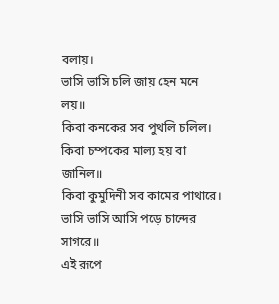বলায়।
ভাসি ভাসি চলি জায় হেন মনে লয়॥
কিবা কনকের সব পুথলি চলিল।
কিবা চম্পকের মাল্য হয় বা জানিল॥
কিবা কুমুদিনী সব কামের পাথারে।
ভাসি ভাসি আসি পড়ে চান্দের সাগরে॥
এই রূপে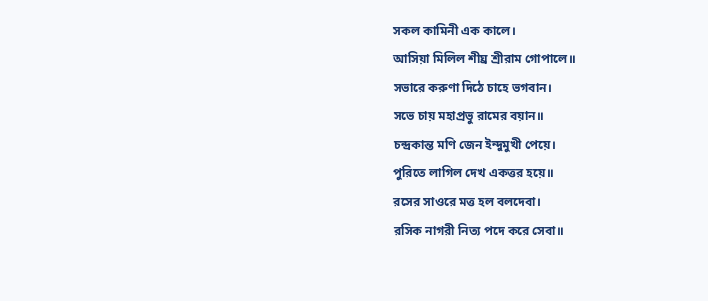সকল কামিনী এক কালে।
আসিয়া মিলিল শীঘ্র শ্রীরাম গোপালে॥
সভারে করুণা দিঠে চাহে ভগবান।
সভে চায় মহাপ্রভু রামের বয়ান॥
চন্দ্রকান্ত মণি জেন ইন্দুমুখী পেয়ে।
পুরিতে লাগিল দেখ একত্তর হয়ে॥
রসের সাওরে মত্ত হল বলদেবা।
রসিক নাগরী নিত্য পদে করে সেবা॥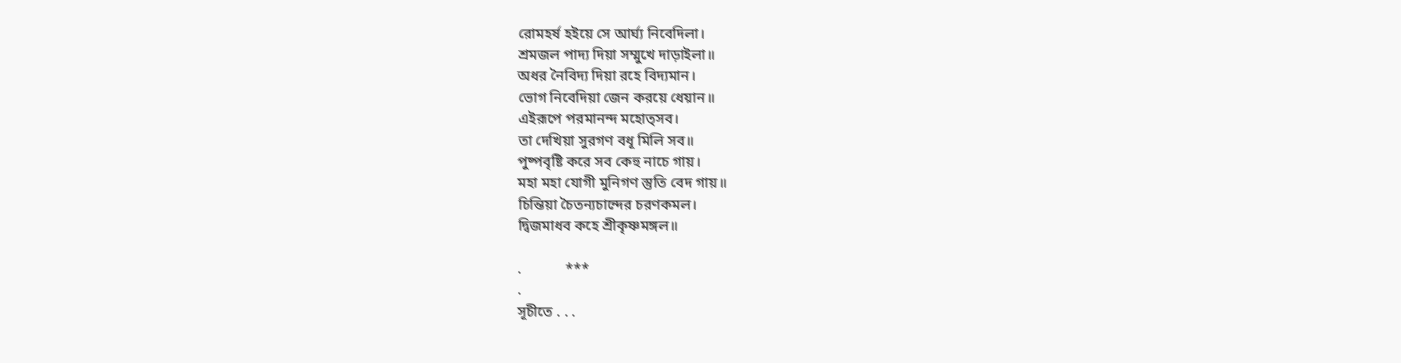রোমহর্ষ হইয়ে সে আর্ঘ্য নিবেদিলা।
শ্রমজল পাদ্য দিয়া সম্মুখে দাড়াইলা॥
অধর নৈবিদ্য দিয়া রহে বিদ্যমান।
ভোগ নিবেদিয়া জেন করয়ে ধেয়ান॥
এইরূপে পরমানন্দ মহোত্সব।
তা দেখিয়া সুরগণ বধূ মিলি সব॥
পুষ্পবৃষ্টি করে সব কেহু নাচে গায়।
মহা মহা যোগী মুনিগণ স্তুতি বেদ গায়॥
চিন্তিয়া চৈতন্যচান্দের চরণকমল।
দ্বিজমাধব কহে শ্রীকৃষ্ণমঙ্গল॥

.            ***
.
সূচীতে . . .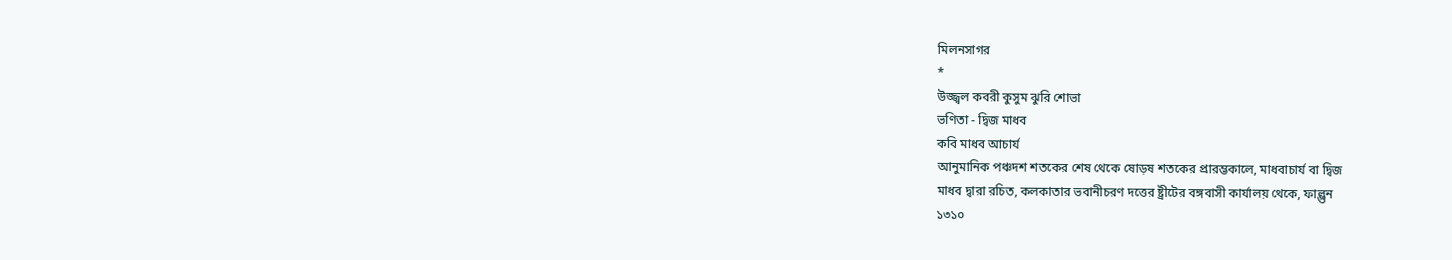মিলনসাগর
*
উজ্জ্বল কবরী কুসুম ঝুরি শোভা
ভণিতা - দ্বিজ মাধব
কবি মাধব আচার্য
আনুমানিক পঞ্চদশ শতকের শেষ থেকে ষোড়ষ শতকের প্রারম্ভকালে, মাধবাচার্য বা দ্বিজ
মাধব দ্বারা রচিত, কলকাতার ভবানীচরণ দত্তের ষ্ট্রীটের বঙ্গবাসী কার্যালয় থেকে, ফাল্গুন
১৩১০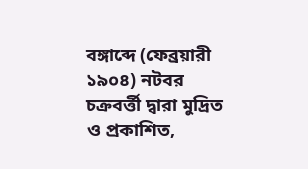বঙ্গাব্দে (ফেব্রয়ারী ১৯০৪) নটবর চক্রবর্ত্তী দ্বারা মুদ্রিত ও প্রকাশিত,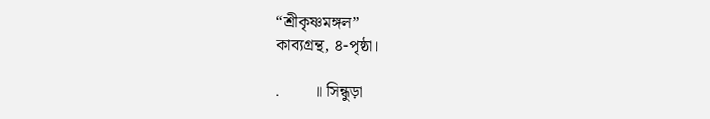“শ্রীকৃষ্ণমঙ্গল”
কাব্যগ্রন্থ, ৪-পৃষ্ঠা।

.        ॥ সিন্ধুড়া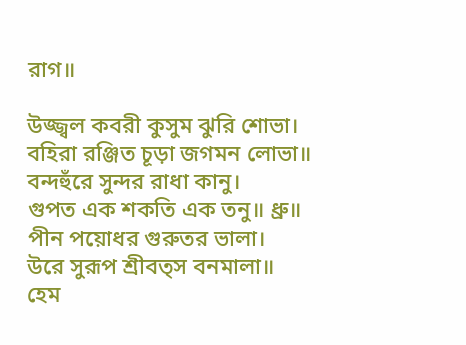রাগ॥

উজ্জ্বল কবরী কুসুম ঝুরি শোভা।
বহিরা রঞ্জিত চূড়া জগমন লোভা॥
বন্দহুঁরে সুন্দর রাধা কানু।
গুপত এক শকতি এক তনু॥ ধ্রু॥
পীন পয়োধর গুরুতর ভালা।
উরে সুরূপ শ্রীবত্স বনমালা॥
হেম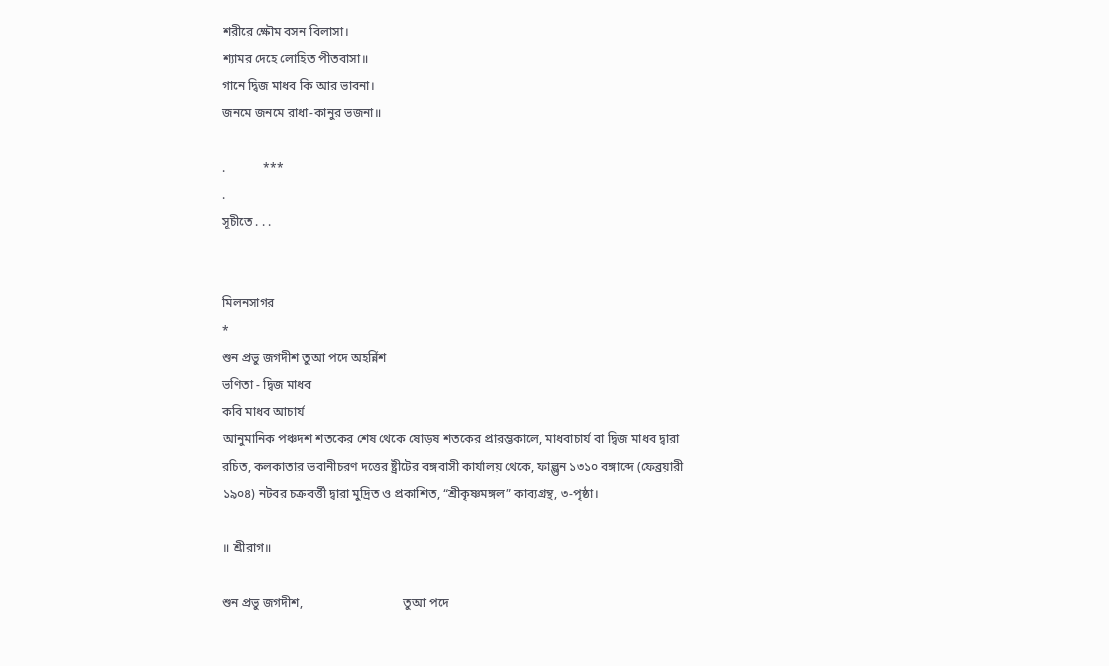শরীরে ক্ষৌম বসন বিলাসা।
শ্যামর দেহে লোহিত পীতবাসা॥
গানে দ্বিজ মাধব কি আর ভাবনা।
জনমে জনমে রাধা-কানুর ভজনা॥

.            ***
.
সূচীতে . . .


মিলনসাগর
*
শুন প্রভু জগদীশ তুআ পদে অহর্ন্নিশ
ভণিতা - দ্বিজ মাধব
কবি মাধব আচার্য
আনুমানিক পঞ্চদশ শতকের শেষ থেকে ষোড়ষ শতকের প্রারম্ভকালে, মাধবাচার্য বা দ্বিজ মাধব দ্বারা
রচিত, কলকাতার ভবানীচরণ দত্তের ষ্ট্রীটের বঙ্গবাসী কার্যালয় থেকে, ফাল্গুন ১৩১০ বঙ্গাব্দে (ফেব্রয়ারী
১৯০৪) নটবর চক্রবর্ত্তী দ্বারা মুদ্রিত ও প্রকাশিত, “শ্রীকৃষ্ণমঙ্গল” কাব্যগ্রন্থ, ৩-পৃষ্ঠা।

॥ শ্রীরাগ॥

শুন প্রভু জগদীশ,                                তুআ পদে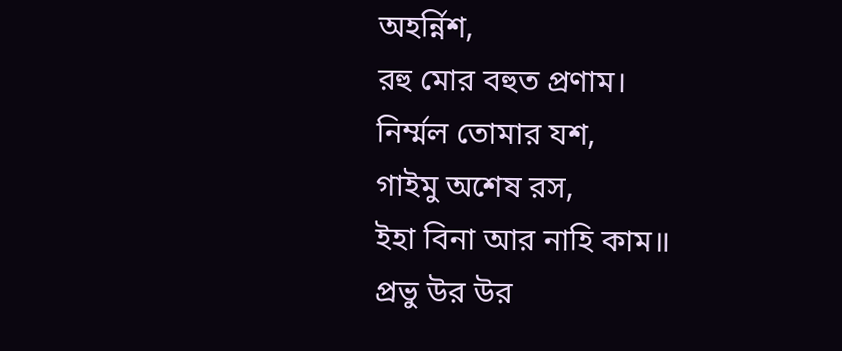অহর্ন্নিশ,
রহু মোর বহুত প্রণাম।
নির্ম্মল তোমার যশ,                                গাইমু অশেষ রস,
ইহা বিনা আর নাহি কাম॥
প্রভু উর উর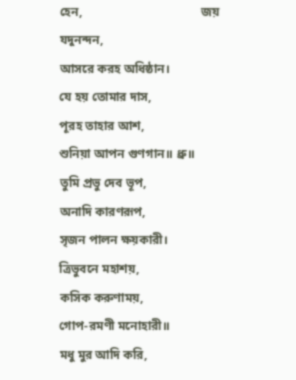হেন,                                      জয় যদুনন্দন,
আসরে করহ অধিষ্ঠান।
যে হয় তোমার দাস,                              পূরহ তাহার আশ,
শুনিয়া আপন গুণগান॥ ধ্রু॥
তুমি প্রভু দেব ভূপ,                                 অনাদি কারণরূপ,
সৃজন পালন ক্ষয়কারী।
ত্রিভুবনে মহাশয়,                                    কসিক করুণাময়,
গোপ-রমণী মনোহারী॥
মধু মুর আদি করি,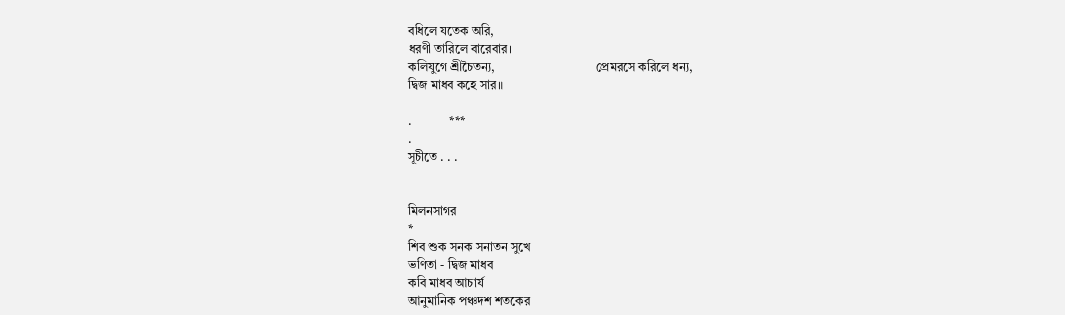বধিলে যতেক অরি,
ধরণী তারিলে বারেবার।
কলিযুগে শ্রীচৈতন্য,                                প্রেমরসে করিলে ধন্য,
দ্বিজ মাধব কহে সার॥

.            ***
.
সূচীতে . . .


মিলনসাগর
*
শিব শুক সনক সনাতন সুখে
ভণিতা - দ্বিজ মাধব
কবি মাধব আচার্য
আনুমানিক পঞ্চদশ শতকের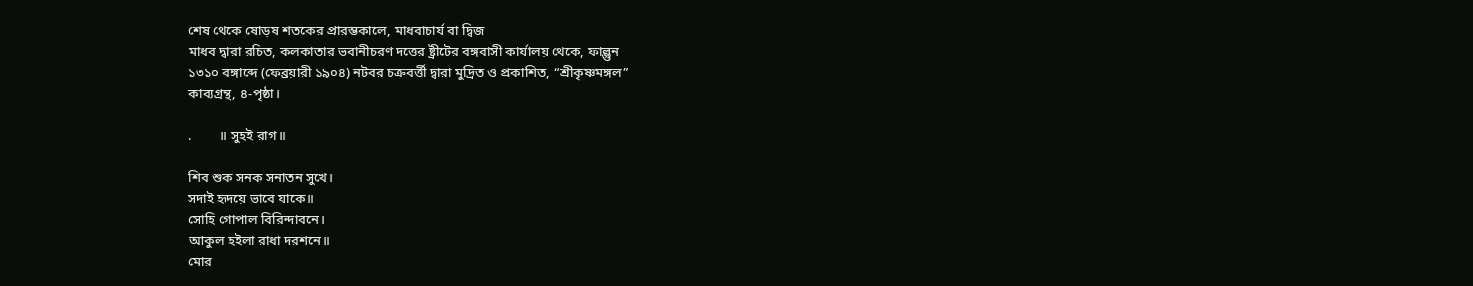শেষ থেকে ষোড়ষ শতকের প্রারম্ভকালে, মাধবাচার্য বা দ্বিজ
মাধব দ্বারা রচিত, কলকাতার ভবানীচরণ দত্তের ষ্ট্রীটের বঙ্গবাসী কার্যালয় থেকে, ফাল্গুন
১৩১০ বঙ্গাব্দে (ফেব্রয়ারী ১৯০৪) নটবর চক্রবর্ত্তী দ্বারা মুদ্রিত ও প্রকাশিত, “শ্রীকৃষ্ণমঙ্গল”
কাব্যগ্রন্থ, ৪-পৃষ্ঠা।

.        ॥ সুহই রাগ॥

শিব শুক সনক সনাতন সুখে।
সদাই হৃদয়ে ভাবে যাকে॥
সোহি গোপাল বিরিন্দাবনে।
আকুল হইলা রাধা দরশনে॥
মোর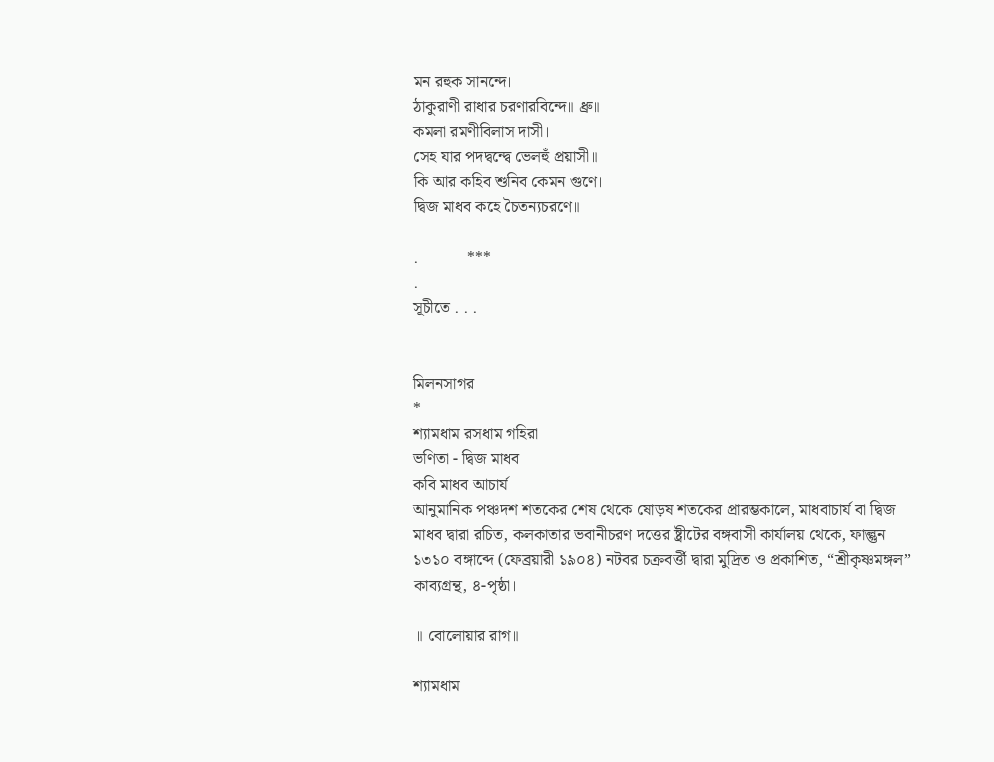মন রহুক সানন্দে।
ঠাকুরাণী রাধার চরণারবিন্দে॥ ধ্রু॥
কমলা রমণীবিলাস দাসী।
সেহ যার পদদ্বন্দ্বে ভেলহুঁ প্রয়াসী॥
কি আর কহিব শুনিব কেমন গুণে।
দ্বিজ মাধব কহে চৈতন্যচরণে॥

.            ***
.
সূচীতে . . .


মিলনসাগর
*
শ্যামধাম রসধাম গহিরা
ভণিতা - দ্বিজ মাধব
কবি মাধব আচার্য
আনুমানিক পঞ্চদশ শতকের শেষ থেকে ষোড়ষ শতকের প্রারম্ভকালে, মাধবাচার্য বা দ্বিজ
মাধব দ্বারা রচিত, কলকাতার ভবানীচরণ দত্তের ষ্ট্রীটের বঙ্গবাসী কার্যালয় থেকে, ফাল্গুন
১৩১০ বঙ্গাব্দে (ফেব্রয়ারী ১৯০৪) নটবর চক্রবর্ত্তী দ্বারা মুদ্রিত ও প্রকাশিত, “শ্রীকৃষ্ণমঙ্গল”
কাব্যগ্রন্থ, ৪-পৃষ্ঠা।

॥ বোলোয়ার রাগ॥

শ্যামধাম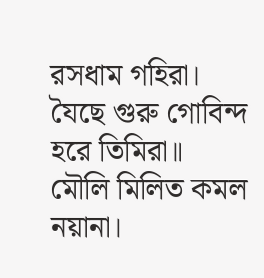রসধাম গহিরা।
যৈছে গুরু গোবিন্দ হরে তিমিরা॥
মৌলি মিলিত কমল নয়ানা।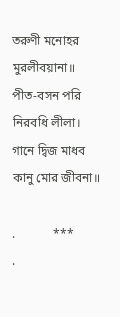তরুণী মনোহর মুরলীবয়ানা॥
পীত-বসন পরি নিরবধি লীলা।
গানে দ্বিজ মাধব কানু মোর জীবনা॥

.            ***
.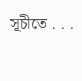সূচীতে . . .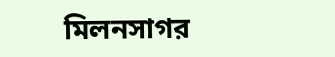মিলনসাগর